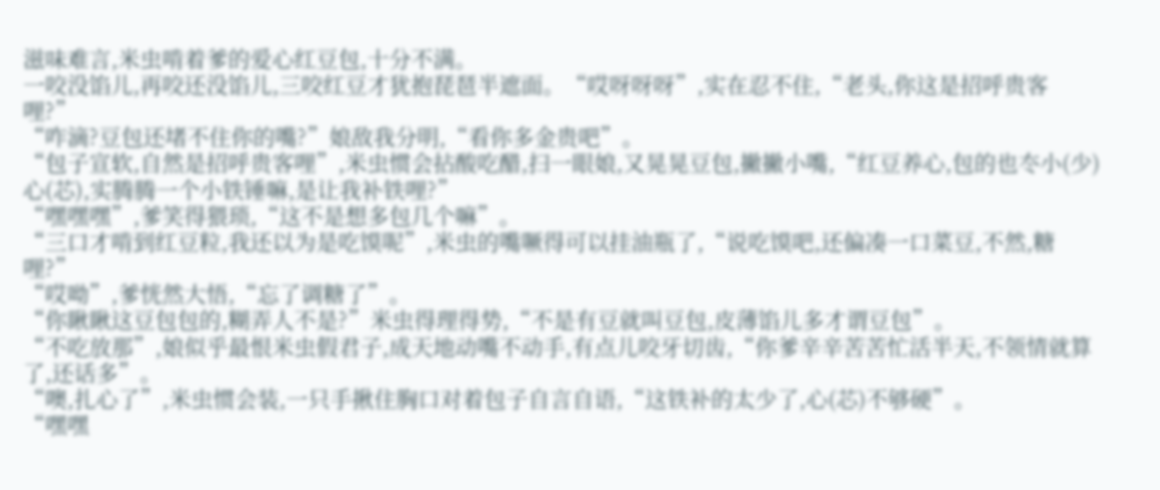滋味难言,米虫啃着爹的爱心红豆包,十分不满。
一咬没馅儿,再咬还没馅儿,三咬红豆才犹抱琵琶半遮面。“哎呀呀呀”,实在忍不住,“老头,你这是招呼贵客哩?”
“咋滴?豆包还堵不住你的嘴?”娘敌我分明,“看你多金贵吧”。
“包子宣软,自然是招呼贵客哩”,米虫惯会拈酸吃醋,扫一眼娘,又晃晃豆包,撇撇小嘴,“红豆养心,包的也冭小(少)心(芯),实腾腾一个小铁锤嘛,是让我补铁哩?”
“嘿嘿嘿”,爹笑得猥琐,“这不是想多包几个嘛”。
“三口才啃到红豆粒,我还以为是吃馍呢”,米虫的嘴噘得可以挂油瓶了,“说吃馍吧,还偏凑一口菜豆,不然,糖哩?”
“哎呦”,爹恍然大悟,“忘了调糖了”。
“你瞅瞅这豆包包的,糊弄人不是?”米虫得理得势,“不是有豆就叫豆包,皮薄馅儿多才谓豆包”。
“不吃放那”,娘似乎最恨米虫假君子,成天地动嘴不动手,有点儿咬牙切齿,“你爹辛辛苦苦忙活半天,不领情就算了,还话多”。
“噢,扎心了”,米虫惯会装,一只手揪住胸口对着包子自言自语,“这铁补的太少了,心(芯)不够硬”。
“嘿嘿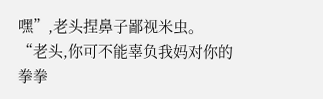嘿”,老头捏鼻子鄙视米虫。
“老头,你可不能辜负我妈对你的拳拳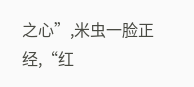之心”,米虫一脸正经,“红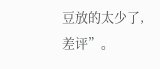豆放的太少了,差评”。